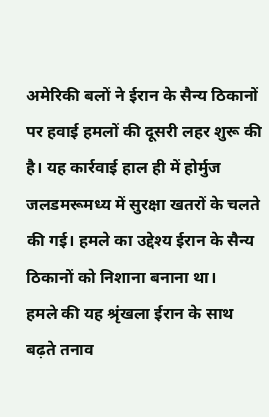अमेरिकी बलों ने ईरान के सैन्य ठिकानों पर हवाई हमलों की दूसरी लहर शुरू की है। यह कार्रवाई हाल ही में होर्मुज जलडमरूमध्य में सुरक्षा खतरों के चलते की गई। हमले का उद्देश्य ईरान के सैन्य ठिकानों को निशाना बनाना था।
हमले की यह श्रृंखला ईरान के साथ बढ़ते तनाव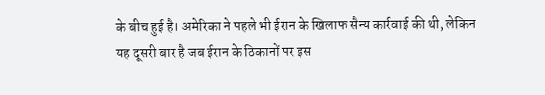के बीच हुई है। अमेरिका ने पहले भी ईरान के खिलाफ सैन्य कार्रवाई की थी, लेकिन यह दूसरी बार है जब ईरान के ठिकानों पर इस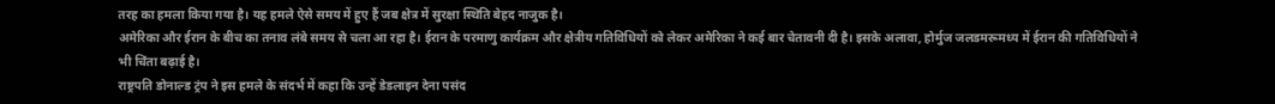तरह का हमला किया गया है। यह हमले ऐसे समय में हुए हैं जब क्षेत्र में सुरक्षा स्थिति बेहद नाजुक है।
अमेरिका और ईरान के बीच का तनाव लंबे समय से चला आ रहा है। ईरान के परमाणु कार्यक्रम और क्षेत्रीय गतिविधियों को लेकर अमेरिका ने कई बार चेतावनी दी है। इसके अलावा, होर्मुज जलडमरूमध्य में ईरान की गतिविधियों ने भी चिंता बढ़ाई है।
राष्ट्रपति डोनाल्ड ट्रंप ने इस हमले के संदर्भ में कहा कि उन्हें डेडलाइन देना पसंद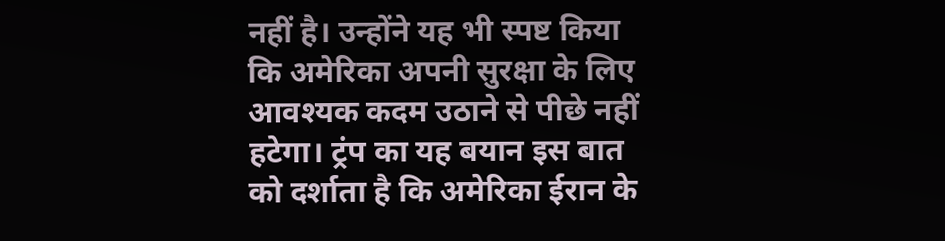नहीं है। उन्होंने यह भी स्पष्ट किया कि अमेरिका अपनी सुरक्षा के लिए आवश्यक कदम उठाने से पीछे नहीं हटेगा। ट्रंप का यह बयान इस बात को दर्शाता है कि अमेरिका ईरान के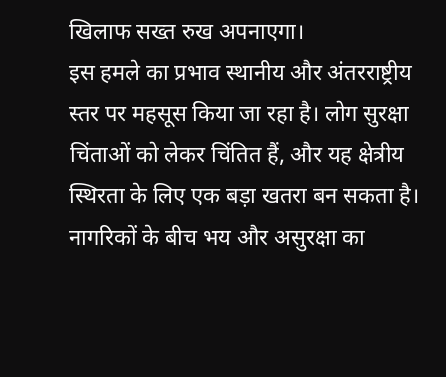खिलाफ सख्त रुख अपनाएगा।
इस हमले का प्रभाव स्थानीय और अंतरराष्ट्रीय स्तर पर महसूस किया जा रहा है। लोग सुरक्षा चिंताओं को लेकर चिंतित हैं, और यह क्षेत्रीय स्थिरता के लिए एक बड़ा खतरा बन सकता है। नागरिकों के बीच भय और असुरक्षा का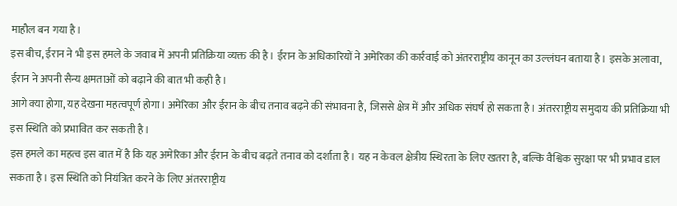माहौल बन गया है।
इस बीच, ईरान ने भी इस हमले के जवाब में अपनी प्रतिक्रिया व्यक्त की है। ईरान के अधिकारियों ने अमेरिका की कार्रवाई को अंतरराष्ट्रीय कानून का उल्लंघन बताया है। इसके अलावा, ईरान ने अपनी सैन्य क्षमताओं को बढ़ाने की बात भी कही है।
आगे क्या होगा, यह देखना महत्वपूर्ण होगा। अमेरिका और ईरान के बीच तनाव बढ़ने की संभावना है, जिससे क्षेत्र में और अधिक संघर्ष हो सकता है। अंतरराष्ट्रीय समुदाय की प्रतिक्रिया भी इस स्थिति को प्रभावित कर सकती है।
इस हमले का महत्व इस बात में है कि यह अमेरिका और ईरान के बीच बढ़ते तनाव को दर्शाता है। यह न केवल क्षेत्रीय स्थिरता के लिए खतरा है, बल्कि वैश्विक सुरक्षा पर भी प्रभाव डाल सकता है। इस स्थिति को नियंत्रित करने के लिए अंतरराष्ट्रीय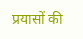प्रयासों की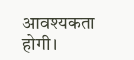आवश्यकता होगी।